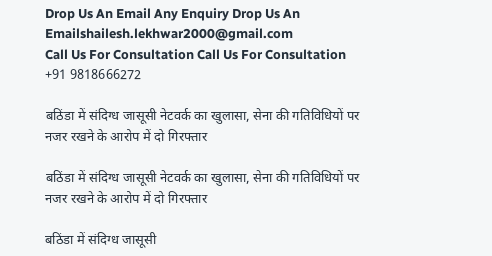Drop Us An Email Any Enquiry Drop Us An Emailshailesh.lekhwar2000@gmail.com
Call Us For Consultation Call Us For Consultation +91 9818666272

बठिंडा में संदिग्ध जासूसी नेटवर्क का खुलासा, सेना की गतिविधियों पर नजर रखने के आरोप में दो गिरफ्तार

बठिंडा में संदिग्ध जासूसी नेटवर्क का खुलासा, सेना की गतिविधियों पर नजर रखने के आरोप में दो गिरफ्तार

बठिंडा में संदिग्ध जासूसी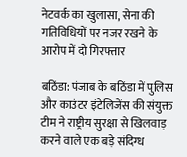नेटवर्क का खुलासा, सेना की गतिविधियों पर नजर रखने के आरोप में दो गिरफ्तार

बठिंडा: पंजाब के बठिंडा में पुलिस और काउंटर इंटेलिजेंस की संयुक्त टीम ने राष्ट्रीय सुरक्षा से खिलवाड़ करने वाले एक बड़े संदिग्ध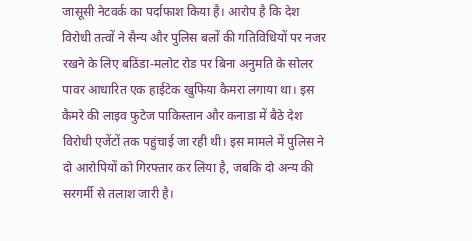जासूसी नेटवर्क का पर्दाफाश किया है। आरोप है कि देश विरोधी तत्वों ने सैन्य और पुलिस बलों की गतिविधियों पर नजर रखने के लिए बठिंडा-मलोट रोड पर बिना अनुमति के सोलर पावर आधारित एक हाईटेक खुफिया कैमरा लगाया था। इस कैमरे की लाइव फुटेज पाकिस्तान और कनाडा में बैठे देश विरोधी एजेंटों तक पहुंचाई जा रही थी। इस मामले में पुलिस ने दो आरोपियों को गिरफ्तार कर लिया है, जबकि दो अन्य की सरगर्मी से तलाश जारी है।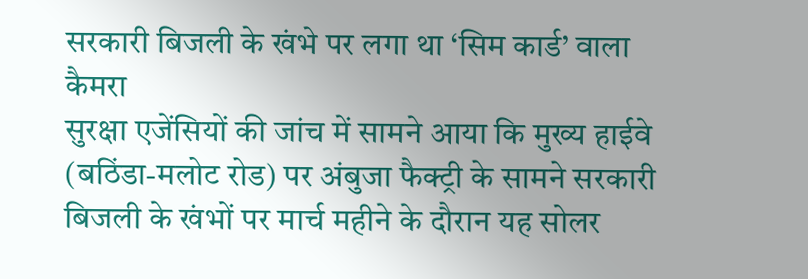सरकारी बिजली के खंभे पर लगा था ‘सिम कार्ड’ वाला कैमरा
सुरक्षा एजेंसियों की जांच में सामने आया कि मुख्य हाईवे (बठिंडा-मलोट रोड) पर अंबुजा फैक्ट्री के सामने सरकारी बिजली के खंभों पर मार्च महीने के दौरान यह सोलर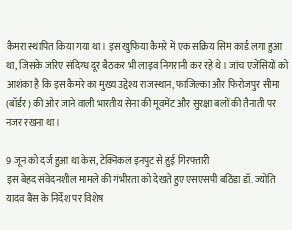कैमरा स्थापित किया गया था। इस खुफिया कैमरे में एक सक्रिय सिम कार्ड लगा हुआ था, जिसके जरिए संदिग्ध दूर बैठकर भी लाइव निगरानी कर रहे थे। जांच एजेंसियों को आशंका है कि इस कैमरे का मुख्य उद्देश्य राजस्थान, फाजिल्का और फिरोजपुर सीमा (बॉर्डर) की ओर जाने वाली भारतीय सेना की मूवमेंट और सुरक्षा बलों की तैनाती पर नजर रखना था।

9 जून को दर्ज हुआ था केस, टेक्निकल इनपुट से हुई गिरफ्तारी
इस बेहद संवेदनशील मामले की गंभीरता को देखते हुए एसएसपी बठिंडा डॉ. ज्योति यादव बैंस के निर्देश पर विशेष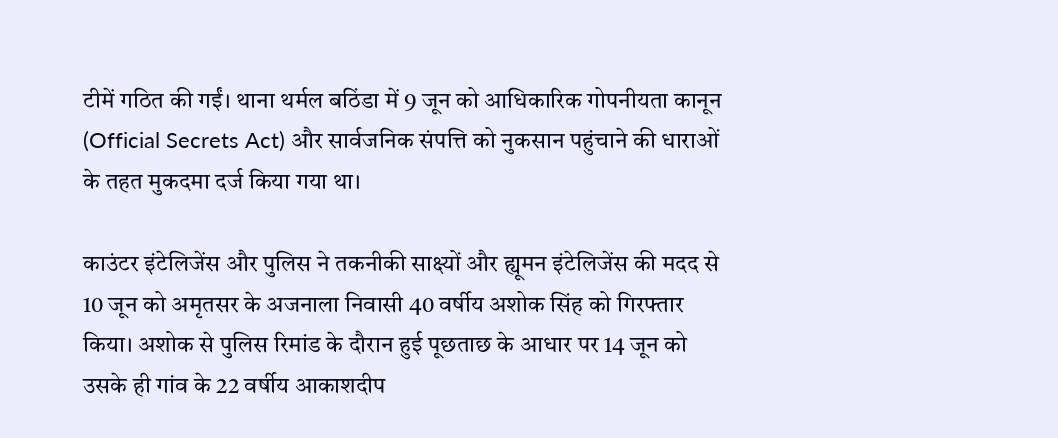टीमें गठित की गईं। थाना थर्मल बठिंडा में 9 जून को आधिकारिक गोपनीयता कानून (Official Secrets Act) और सार्वजनिक संपत्ति को नुकसान पहुंचाने की धाराओं के तहत मुकदमा दर्ज किया गया था।

काउंटर इंटेलिजेंस और पुलिस ने तकनीकी साक्ष्यों और ह्यूमन इंटेलिजेंस की मदद से 10 जून को अमृतसर के अजनाला निवासी 40 वर्षीय अशोक सिंह को गिरफ्तार किया। अशोक से पुलिस रिमांड के दौरान हुई पूछताछ के आधार पर 14 जून को उसके ही गांव के 22 वर्षीय आकाशदीप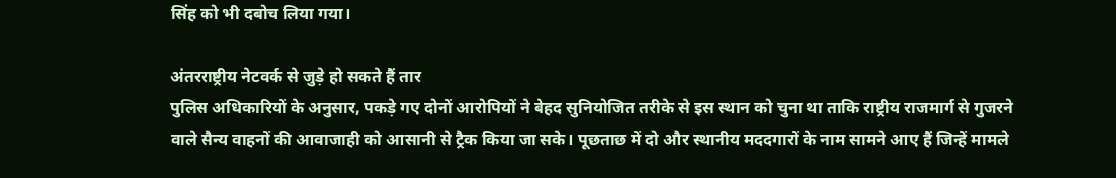सिंह को भी दबोच लिया गया।

अंतरराष्ट्रीय नेटवर्क से जुड़े हो सकते हैं तार
पुलिस अधिकारियों के अनुसार, पकड़े गए दोनों आरोपियों ने बेहद सुनियोजित तरीके से इस स्थान को चुना था ताकि राष्ट्रीय राजमार्ग से गुजरने वाले सैन्य वाहनों की आवाजाही को आसानी से ट्रैक किया जा सके। पूछताछ में दो और स्थानीय मददगारों के नाम सामने आए हैं जिन्हें मामले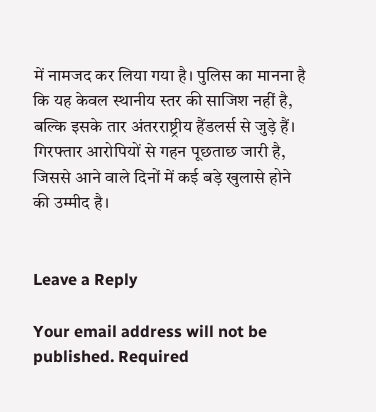में नामजद कर लिया गया है। पुलिस का मानना है कि यह केवल स्थानीय स्तर की साजिश नहीं है, बल्कि इसके तार अंतरराष्ट्रीय हैंडलर्स से जुड़े हैं। गिरफ्तार आरोपियों से गहन पूछताछ जारी है, जिससे आने वाले दिनों में कई बड़े खुलासे होने की उम्मीद है।


Leave a Reply

Your email address will not be published. Required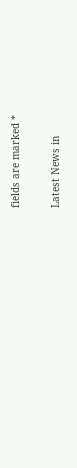fields are marked *

Latest News in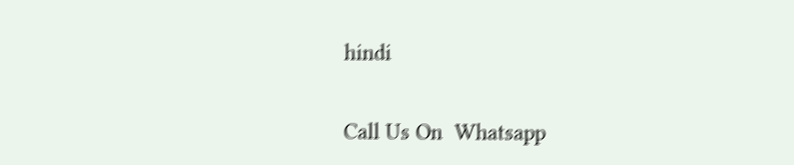hindi

Call Us On  Whatsapp